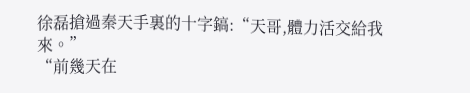徐磊搶過秦天手裏的十字鎬:“天哥,體力活交給我來。”
“前幾天在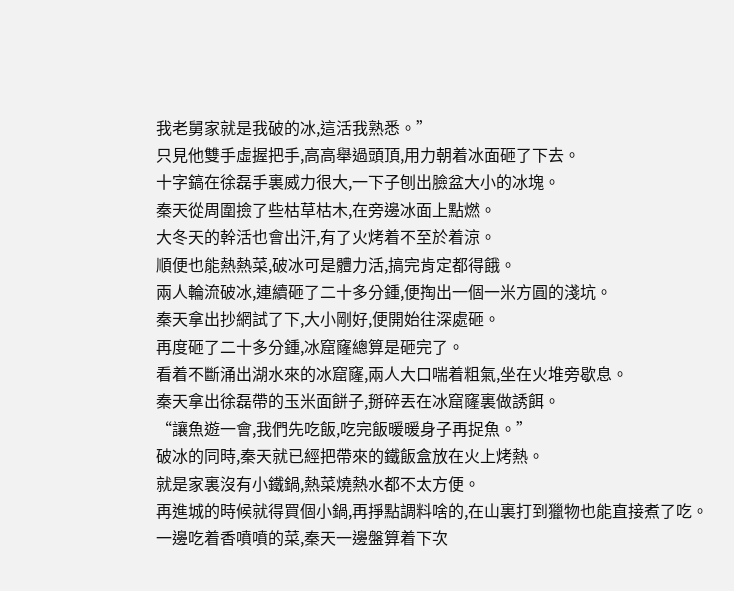我老舅家就是我破的冰,這活我熟悉。”
只見他雙手虛握把手,高高舉過頭頂,用力朝着冰面砸了下去。
十字鎬在徐磊手裏威力很大,一下子刨出臉盆大小的冰塊。
秦天從周圍撿了些枯草枯木,在旁邊冰面上點燃。
大冬天的幹活也會出汗,有了火烤着不至於着涼。
順便也能熱熱菜,破冰可是體力活,搞完肯定都得餓。
兩人輪流破冰,連續砸了二十多分鍾,便掏出一個一米方圓的淺坑。
秦天拿出抄網試了下,大小剛好,便開始往深處砸。
再度砸了二十多分鍾,冰窟窿總算是砸完了。
看着不斷涌出湖水來的冰窟窿,兩人大口喘着粗氣,坐在火堆旁歇息。
秦天拿出徐磊帶的玉米面餅子,掰碎丟在冰窟窿裏做誘餌。
“讓魚遊一會,我們先吃飯,吃完飯暖暖身子再捉魚。”
破冰的同時,秦天就已經把帶來的鐵飯盒放在火上烤熱。
就是家裏沒有小鐵鍋,熱菜燒熱水都不太方便。
再進城的時候就得買個小鍋,再掙點調料啥的,在山裏打到獵物也能直接煮了吃。
一邊吃着香噴噴的菜,秦天一邊盤算着下次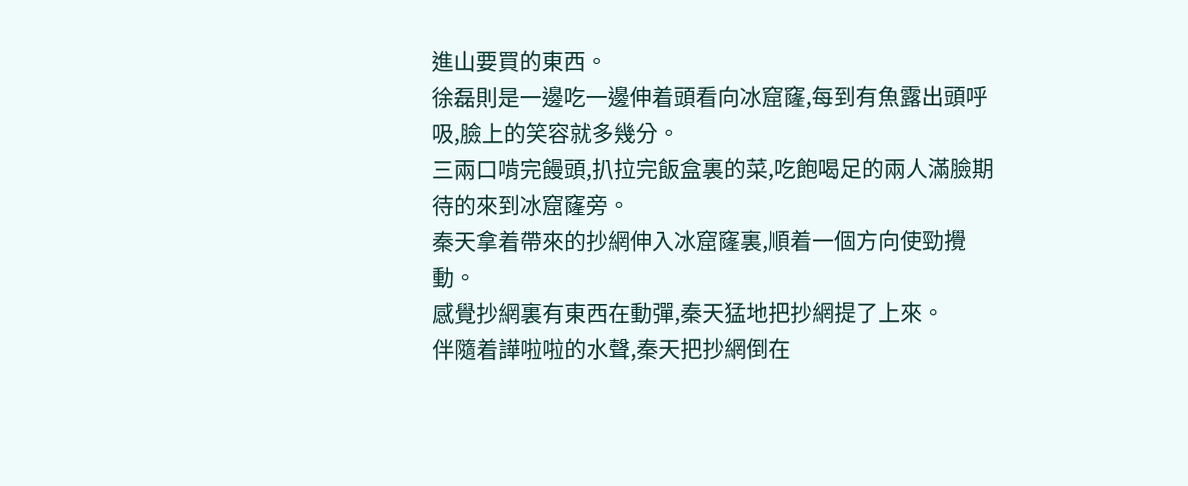進山要買的東西。
徐磊則是一邊吃一邊伸着頭看向冰窟窿,每到有魚露出頭呼吸,臉上的笑容就多幾分。
三兩口啃完饅頭,扒拉完飯盒裏的菜,吃飽喝足的兩人滿臉期待的來到冰窟窿旁。
秦天拿着帶來的抄網伸入冰窟窿裏,順着一個方向使勁攪動。
感覺抄網裏有東西在動彈,秦天猛地把抄網提了上來。
伴隨着譁啦啦的水聲,秦天把抄網倒在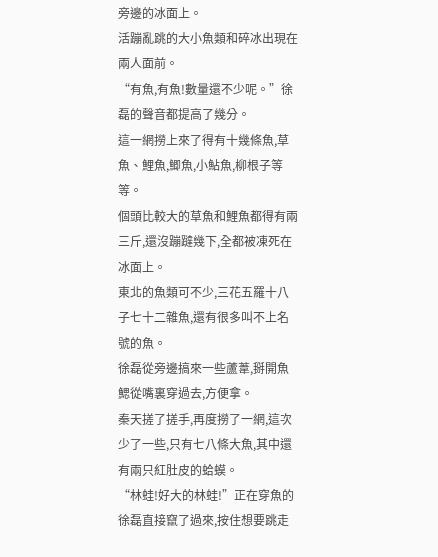旁邊的冰面上。
活蹦亂跳的大小魚類和碎冰出現在兩人面前。
“有魚,有魚!數量還不少呢。”徐磊的聲音都提高了幾分。
這一網撈上來了得有十幾條魚,草魚、鯉魚,鯽魚,小鮎魚,柳根子等等。
個頭比較大的草魚和鯉魚都得有兩三斤,還沒蹦躂幾下,全都被凍死在冰面上。
東北的魚類可不少,三花五羅十八子七十二雜魚,還有很多叫不上名號的魚。
徐磊從旁邊搞來一些蘆葦,掰開魚鰓從嘴裏穿過去,方便拿。
秦天搓了搓手,再度撈了一網,這次少了一些,只有七八條大魚,其中還有兩只紅肚皮的蛤蟆。
“林蛙!好大的林蛙!”正在穿魚的徐磊直接竄了過來,按住想要跳走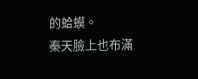的蛤蟆。
秦天臉上也布滿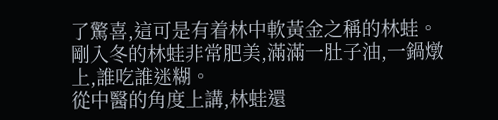了驚喜,這可是有着林中軟黃金之稱的林蛙。
剛入冬的林蛙非常肥美,滿滿一肚子油,一鍋燉上,誰吃誰迷糊。
從中醫的角度上講,林蛙還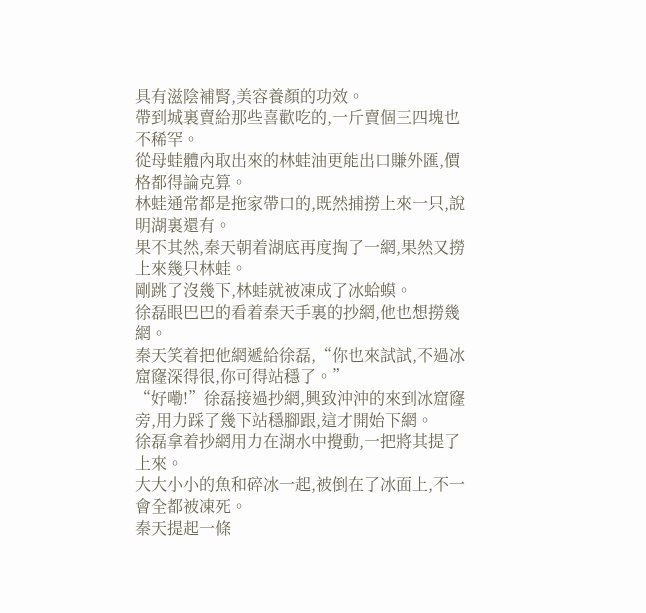具有滋陰補腎,美容養顏的功效。
帶到城裏賣給那些喜歡吃的,一斤賣個三四塊也不稀罕。
從母蛙體內取出來的林蛙油更能出口賺外匯,價格都得論克算。
林蛙通常都是拖家帶口的,既然捕撈上來一只,說明湖裏還有。
果不其然,秦天朝着湖底再度掏了一網,果然又撈上來幾只林蛙。
剛跳了沒幾下,林蛙就被凍成了冰蛤蟆。
徐磊眼巴巴的看着秦天手裏的抄網,他也想撈幾網。
秦天笑着把他網遞給徐磊,“你也來試試,不過冰窟窿深得很,你可得站穩了。”
“好嘞!”徐磊接過抄網,興致沖沖的來到冰窟窿旁,用力踩了幾下站穩腳跟,這才開始下網。
徐磊拿着抄網用力在湖水中攪動,一把將其提了上來。
大大小小的魚和碎冰一起,被倒在了冰面上,不一會全都被凍死。
秦天提起一條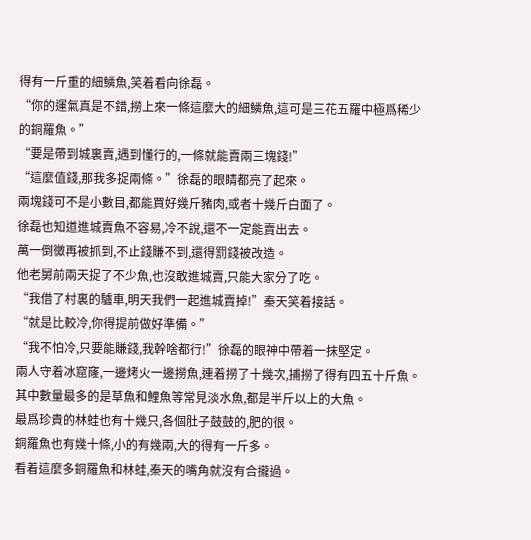得有一斤重的細鱗魚,笑着看向徐磊。
“你的運氣真是不錯,撈上來一條這麼大的細鱗魚,這可是三花五羅中極爲稀少的銅羅魚。”
“要是帶到城裏賣,遇到懂行的,一條就能賣兩三塊錢!”
“這麼值錢,那我多捉兩條。”徐磊的眼睛都亮了起來。
兩塊錢可不是小數目,都能買好幾斤豬肉,或者十幾斤白面了。
徐磊也知道進城賣魚不容易,冷不說,還不一定能賣出去。
萬一倒黴再被抓到,不止錢賺不到,還得罰錢被改造。
他老舅前兩天捉了不少魚,也沒敢進城賣,只能大家分了吃。
“我借了村裏的驢車,明天我們一起進城賣掉!”秦天笑着接話。
“就是比較冷,你得提前做好準備。”
“我不怕冷,只要能賺錢,我幹啥都行!”徐磊的眼神中帶着一抹堅定。
兩人守着冰窟窿,一邊烤火一邊撈魚,連着撈了十幾次,捕撈了得有四五十斤魚。
其中數量最多的是草魚和鯉魚等常見淡水魚,都是半斤以上的大魚。
最爲珍貴的林蛙也有十幾只,各個肚子鼓鼓的,肥的很。
銅羅魚也有幾十條,小的有幾兩,大的得有一斤多。
看着這麼多銅羅魚和林蛙,秦天的嘴角就沒有合攏過。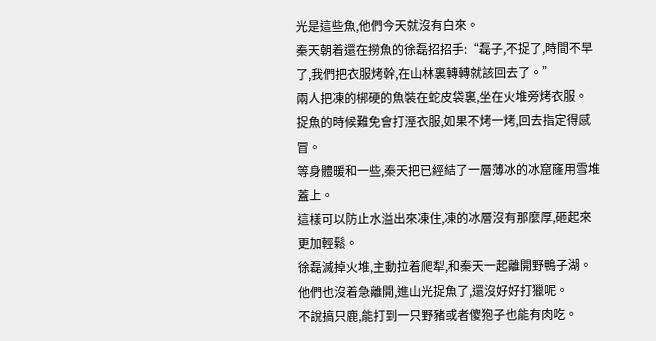光是這些魚,他們今天就沒有白來。
秦天朝着還在撈魚的徐磊招招手:“磊子,不捉了,時間不早了,我們把衣服烤幹,在山林裏轉轉就該回去了。”
兩人把凍的梆硬的魚裝在蛇皮袋裏,坐在火堆旁烤衣服。
捉魚的時候難免會打溼衣服,如果不烤一烤,回去指定得感冒。
等身體暖和一些,秦天把已經結了一層薄冰的冰窟窿用雪堆蓋上。
這樣可以防止水溢出來凍住,凍的冰層沒有那麼厚,砸起來更加輕鬆。
徐磊滅掉火堆,主動拉着爬犁,和秦天一起離開野鴨子湖。
他們也沒着急離開,進山光捉魚了,還沒好好打獵呢。
不說搞只鹿,能打到一只野豬或者傻狍子也能有肉吃。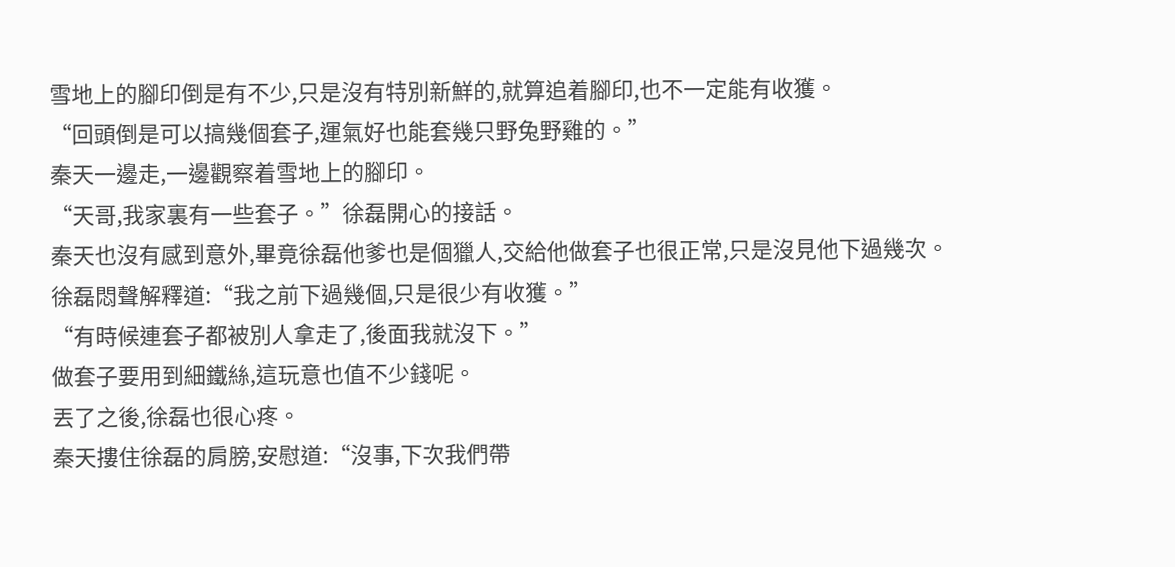雪地上的腳印倒是有不少,只是沒有特別新鮮的,就算追着腳印,也不一定能有收獲。
“回頭倒是可以搞幾個套子,運氣好也能套幾只野兔野雞的。”
秦天一邊走,一邊觀察着雪地上的腳印。
“天哥,我家裏有一些套子。”徐磊開心的接話。
秦天也沒有感到意外,畢竟徐磊他爹也是個獵人,交給他做套子也很正常,只是沒見他下過幾次。
徐磊悶聲解釋道:“我之前下過幾個,只是很少有收獲。”
“有時候連套子都被別人拿走了,後面我就沒下。”
做套子要用到細鐵絲,這玩意也值不少錢呢。
丟了之後,徐磊也很心疼。
秦天摟住徐磊的肩膀,安慰道:“沒事,下次我們帶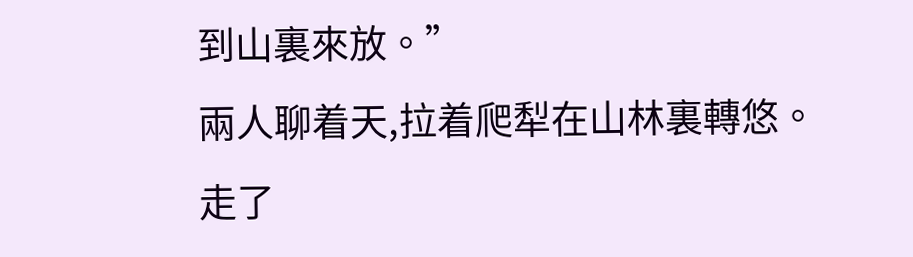到山裏來放。”
兩人聊着天,拉着爬犁在山林裏轉悠。
走了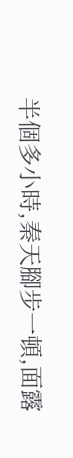半個多小時,秦天腳步一頓,面露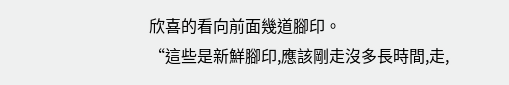欣喜的看向前面幾道腳印。
“這些是新鮮腳印,應該剛走沒多長時間,走,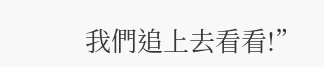我們追上去看看!”